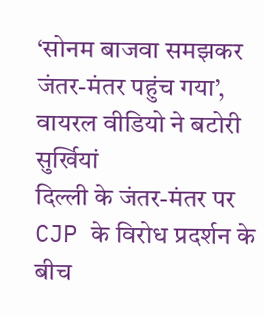‘सोनम बाजवा समझकर जंतर-मंतर पहुंच गया’, वायरल वीडियो ने बटोरी सुर्खियां
दिल्ली के जंतर-मंतर पर CJP के विरोध प्रदर्शन के बीच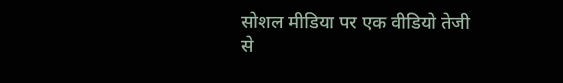सोशल मीडिया पर एक वीडियो तेजी से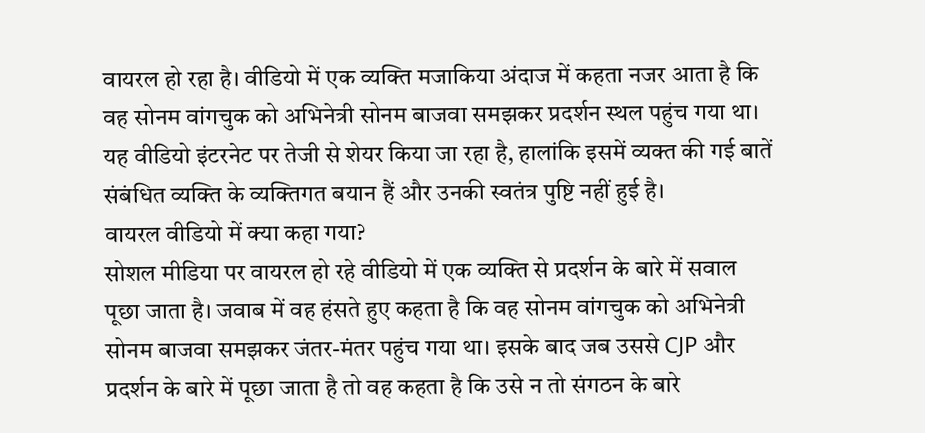वायरल हो रहा है। वीडियो में एक व्यक्ति मजाकिया अंदाज में कहता नजर आता है कि वह सोनम वांगचुक को अभिनेत्री सोनम बाजवा समझकर प्रदर्शन स्थल पहुंच गया था। यह वीडियो इंटरनेट पर तेजी से शेयर किया जा रहा है, हालांकि इसमें व्यक्त की गई बातें संबंधित व्यक्ति के व्यक्तिगत बयान हैं और उनकी स्वतंत्र पुष्टि नहीं हुई है।
वायरल वीडियो में क्या कहा गया?
सोशल मीडिया पर वायरल हो रहे वीडियो में एक व्यक्ति से प्रदर्शन के बारे में सवाल पूछा जाता है। जवाब में वह हंसते हुए कहता है कि वह सोनम वांगचुक को अभिनेत्री सोनम बाजवा समझकर जंतर-मंतर पहुंच गया था। इसके बाद जब उससे CJP और प्रदर्शन के बारे में पूछा जाता है तो वह कहता है कि उसे न तो संगठन के बारे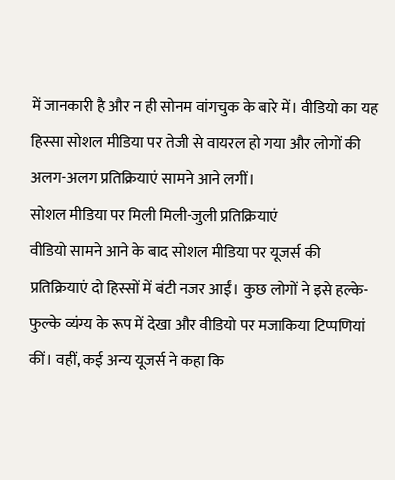में जानकारी है और न ही सोनम वांगचुक के बारे में। वीडियो का यह हिस्सा सोशल मीडिया पर तेजी से वायरल हो गया और लोगों की अलग-अलग प्रतिक्रियाएं सामने आने लगीं।
सोशल मीडिया पर मिली मिली-जुली प्रतिक्रियाएं
वीडियो सामने आने के बाद सोशल मीडिया पर यूजर्स की प्रतिक्रियाएं दो हिस्सों में बंटी नजर आईं। कुछ लोगों ने इसे हल्के-फुल्के व्यंग्य के रूप में देखा और वीडियो पर मजाकिया टिप्पणियां कीं। वहीं, कई अन्य यूजर्स ने कहा कि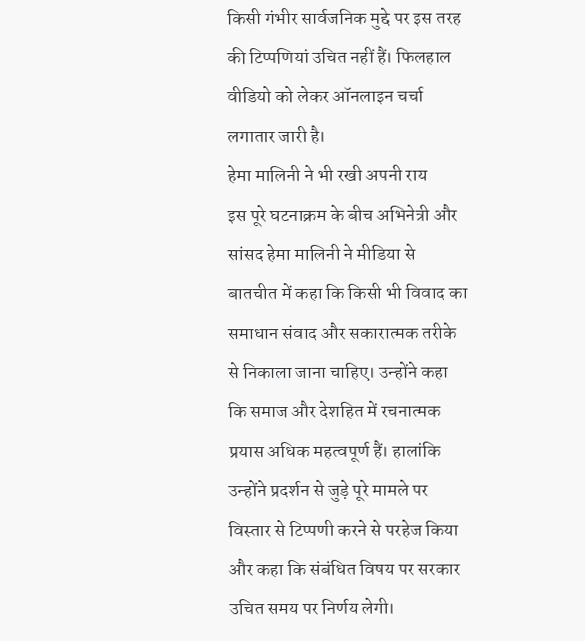किसी गंभीर सार्वजनिक मुद्दे पर इस तरह की टिप्पणियां उचित नहीं हैं। फिलहाल वीडियो को लेकर ऑनलाइन चर्चा लगातार जारी है।
हेमा मालिनी ने भी रखी अपनी राय
इस पूरे घटनाक्रम के बीच अभिनेत्री और सांसद हेमा मालिनी ने मीडिया से बातचीत में कहा कि किसी भी विवाद का समाधान संवाद और सकारात्मक तरीके से निकाला जाना चाहिए। उन्होंने कहा कि समाज और देशहित में रचनात्मक प्रयास अधिक महत्वपूर्ण हैं। हालांकि उन्होंने प्रदर्शन से जुड़े पूरे मामले पर विस्तार से टिप्पणी करने से परहेज किया और कहा कि संबंधित विषय पर सरकार उचित समय पर निर्णय लेगी।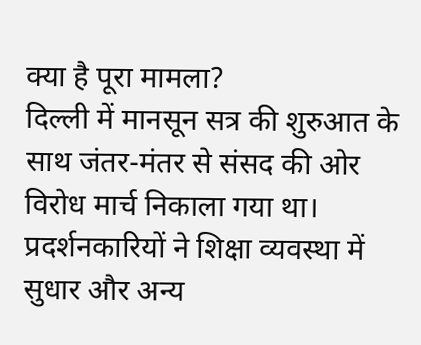क्या है पूरा मामला?
दिल्ली में मानसून सत्र की शुरुआत के साथ जंतर-मंतर से संसद की ओर विरोध मार्च निकाला गया था। प्रदर्शनकारियों ने शिक्षा व्यवस्था में सुधार और अन्य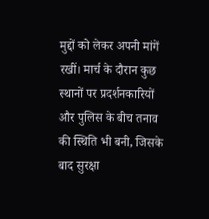मुद्दों को लेकर अपनी मांगें रखीं। मार्च के दौरान कुछ स्थानों पर प्रदर्शनकारियों और पुलिस के बीच तनाव की स्थिति भी बनी, जिसके बाद सुरक्षा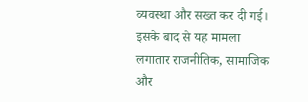व्यवस्था और सख्त कर दी गई। इसके बाद से यह मामला लगातार राजनीतिक, सामाजिक और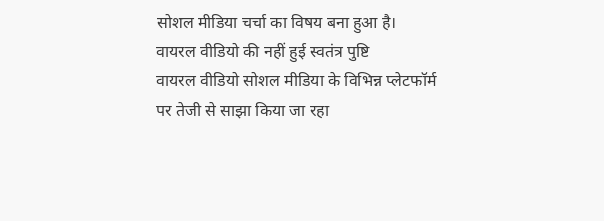सोशल मीडिया चर्चा का विषय बना हुआ है।
वायरल वीडियो की नहीं हुई स्वतंत्र पुष्टि
वायरल वीडियो सोशल मीडिया के विभिन्न प्लेटफॉर्म पर तेजी से साझा किया जा रहा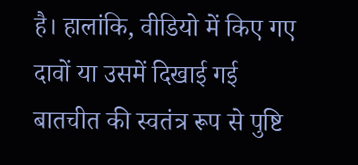है। हालांकि, वीडियो में किए गए दावों या उसमें दिखाई गई बातचीत की स्वतंत्र रूप से पुष्टि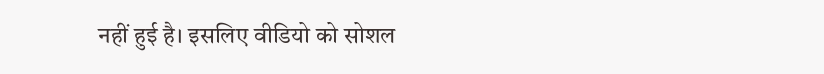नहीं हुई है। इसलिए वीडियो को सोशल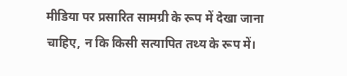मीडिया पर प्रसारित सामग्री के रूप में देखा जाना चाहिए, न कि किसी सत्यापित तथ्य के रूप में।